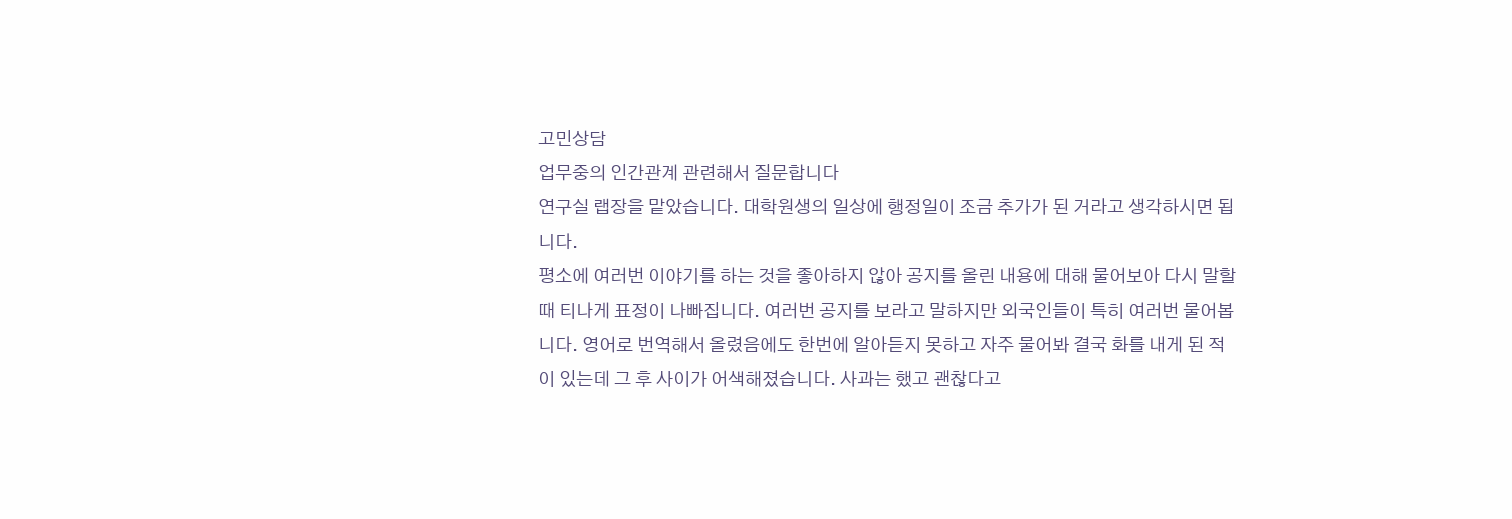고민상담
업무중의 인간관계 관련해서 질문합니다
연구실 랩장을 맡았습니다. 대학원생의 일상에 행정일이 조금 추가가 된 거라고 생각하시면 됩니다.
평소에 여러번 이야기를 하는 것을 좋아하지 않아 공지를 올린 내용에 대해 물어보아 다시 말할 때 티나게 표정이 나빠집니다. 여러번 공지를 보라고 말하지만 외국인들이 특히 여러번 물어봅니다. 영어로 번역해서 올렸음에도 한번에 알아듣지 못하고 자주 물어봐 결국 화를 내게 된 적이 있는데 그 후 사이가 어색해졌습니다. 사과는 했고 괜찮다고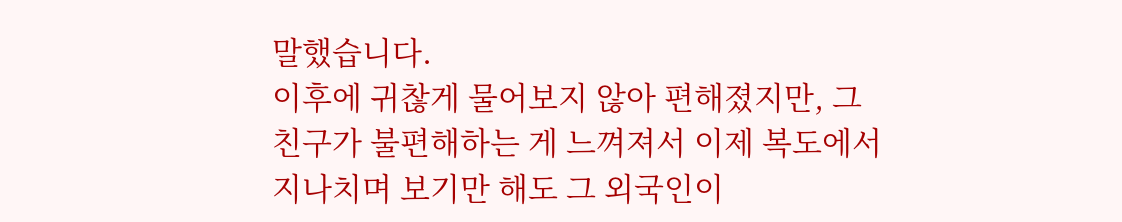말했습니다.
이후에 귀찮게 물어보지 않아 편해졌지만, 그 친구가 불편해하는 게 느껴져서 이제 복도에서 지나치며 보기만 해도 그 외국인이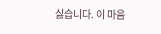싫습니다. 이 마음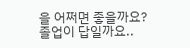을 어쩌면 좋을까요? 졸업이 답일까요..